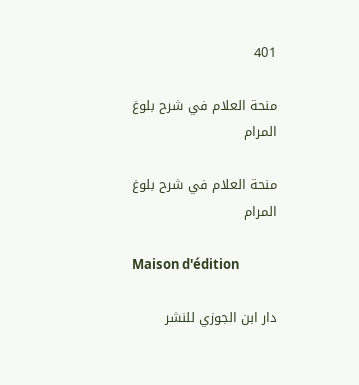401

منحة العلام في شرح بلوغ المرام

منحة العلام في شرح بلوغ المرام

Maison d'édition

دار ابن الجوزي للنشر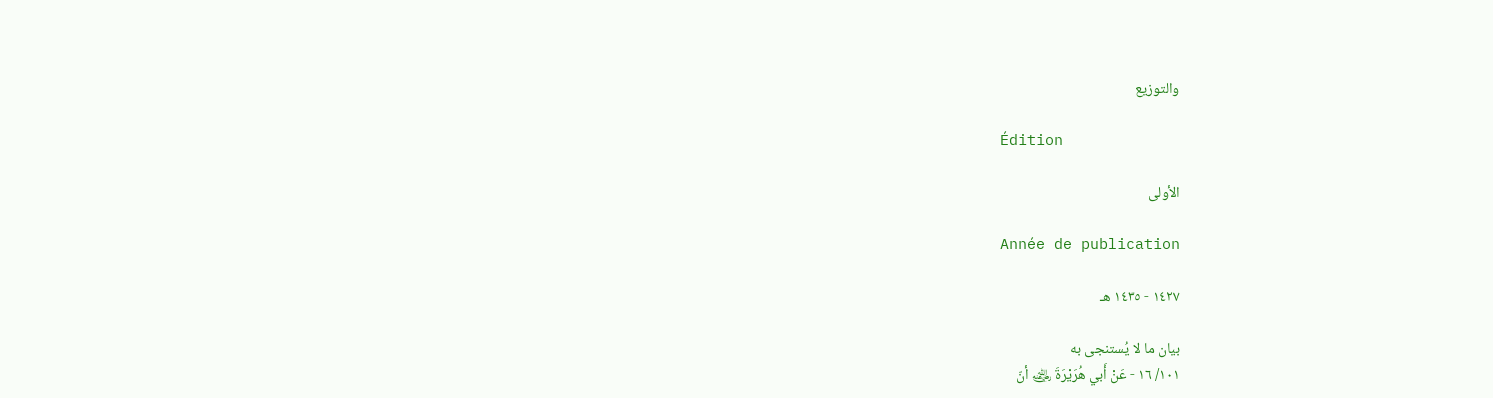والتوزيع

Édition

الأولى

Année de publication

١٤٢٧ - ١٤٣٥ هـ

بيان ما لا يُستنجى به
١٠١/ ١٦ - عَنْ أَبي هُرَيْرَةَ ﵁ أنّ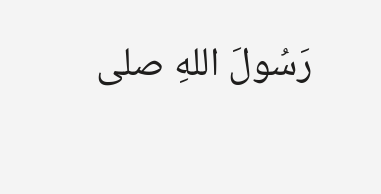رَسُولَ اللهِ صلى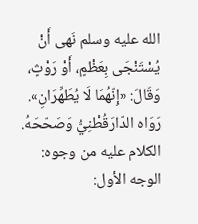الله عليه وسلم نَهى أَنْ يُسْتَنْجَى بِعَظْمٍ، أَوْ رَوْثٍ، وَقَالَ: «إِنّهُمَا لَا يُطَهِّرَانِ». رَوَاه الدّارَقُطْنِيُّ وَصَحّحَهُ.
الكلام عليه من وجوه:
الوجه الأول: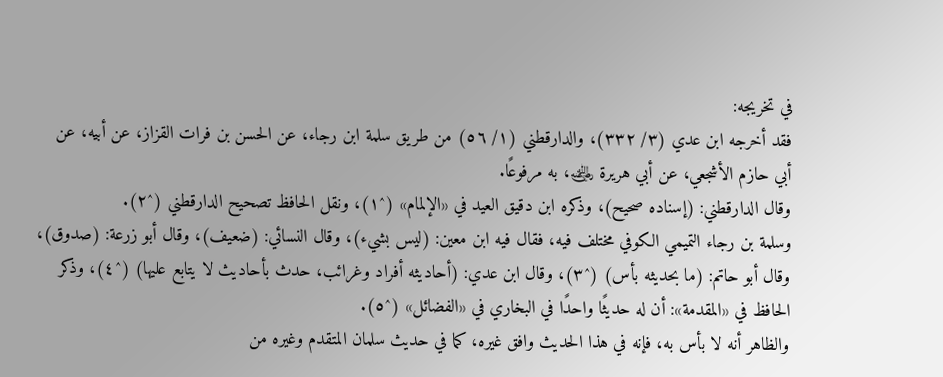في تخريجه:
فقد أخرجه ابن عدي (٣/ ٣٣٢)، والدارقطني (١/ ٥٦) من طريق سلمة ابن رجاء، عن الحسن بن فرات القزاز، عن أبيه، عن أبي حازم الأشجعي، عن أبي هريرة ﵁، به مرفوعًا.
وقال الدارقطني: (إسناده صحيح)، وذكره ابن دقيق العيد في «الإلمام» (^١)، ونقل الحافظ تصحيح الدارقطني (^٢).
وسلمة بن رجاء التميمي الكوفي مختلف فيه، فقال فيه ابن معين: (ليس بشيء)، وقال النسائي: (ضعيف)، وقال أبو زرعة: (صدوق)، وقال أبو حاتم: (ما بحديثه بأس) (^٣)، وقال ابن عدي: (أحاديثه أفراد وغرائب، حدث بأحاديث لا يتابع عليها) (^٤)، وذكر الحافظ في «المقدمة»: أن له حديثًا واحدًا في البخاري في «الفضائل» (^٥).
والظاهر أنه لا بأس به، فإنه في هذا الحديث وافق غيره، كما في حديث سلمان المتقدم وغيره من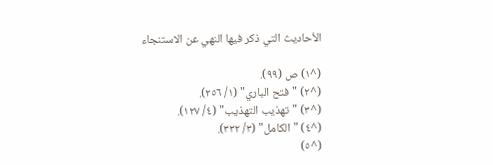الأحاديث التي ذكر فيها النهي عن الاستنجاء

(^١) ص (٩٩).
(^٢) "فتح الباري" (١/ ٢٥٦).
(^٣) "تهذيب التهذيب" (٤/ ١٢٧).
(^٤) "الكامل" (٣/ ٣٣٢).
(^٥)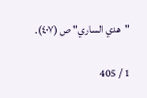"هدي الساري" ص (٤٠٧).

1 / 405